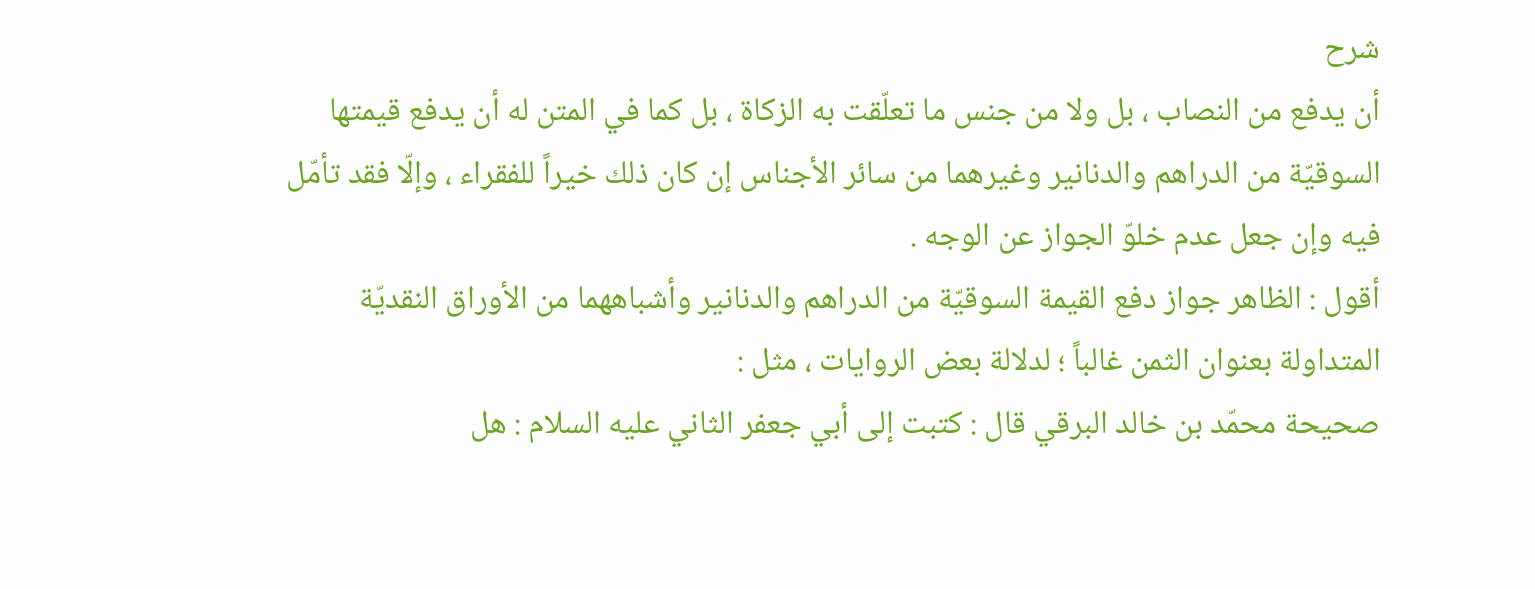شرح
أن يدفع من النصاب ، بل ولا من جنس ما تعلّقت به الزكاة ، بل كما في المتن له أن يدفع قيمتها السوقيّة من الدراهم والدنانير وغيرهما من سائر الأجناس إن كان ذلك خيراً للفقراء ، وإلّا فقد تأمّل فيه وإن جعل عدم خلوّ الجواز عن الوجه .
أقول : الظاهر جواز دفع القيمة السوقيّة من الدراهم والدنانير وأشباههما من الأوراق النقديّة المتداولة بعنوان الثمن غالباً ؛ لدلالة بعض الروايات ، مثل :
صحيحة محمّد بن خالد البرقي قال : كتبت إلى أبي جعفر الثاني عليه السلام : هل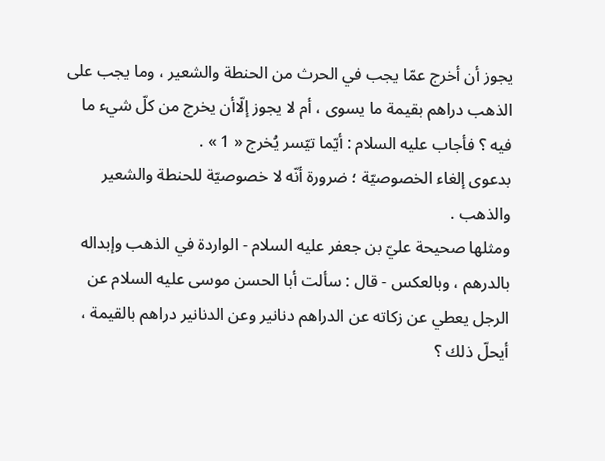يجوز أن أخرج عمّا يجب في الحرث من الحنطة والشعير ، وما يجب على الذهب دراهم بقيمة ما يسوى ، أم لا يجوز إلّاأن يخرج من كلّ شيء ما فيه ؟ فأجاب عليه السلام : أيّما تيّسر يُخرج « 1 » .
بدعوى إلغاء الخصوصيّة ؛ ضرورة أنّه لا خصوصيّة للحنطة والشعير والذهب .
ومثلها صحيحة عليّ بن جعفر عليه السلام - الواردة في الذهب وإبداله بالدرهم ، وبالعكس - قال : سألت أبا الحسن موسى عليه السلام عن الرجل يعطي عن زكاته عن الدراهم دنانير وعن الدنانير دراهم بالقيمة ، أيحلّ ذلك ؟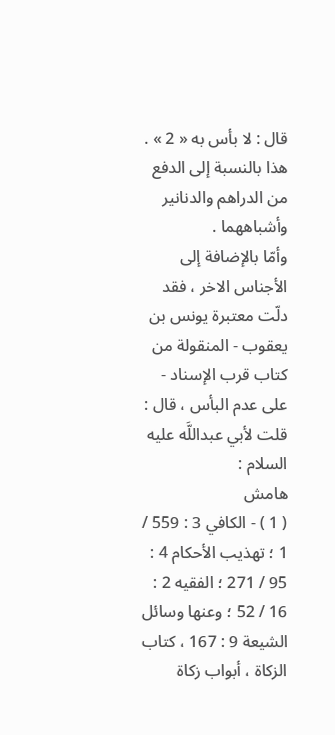قال : لا بأس به « 2 » .
هذا بالنسبة إلى الدفع من الدراهم والدنانير وأشباههما .
وأمّا بالإضافة إلى الأجناس الاخر ، فقد دلّت معتبرة يونس بن يعقوب - المنقولة من كتاب قرب الإسناد - على عدم البأس ، قال : قلت لأبي عبداللَّه عليه السلام :
هامش
( 1 ) - الكافي 3 : 559 / 1 ؛ تهذيب الأحكام 4 : 95 / 271 ؛ الفقيه 2 : 16 / 52 ؛ وعنها وسائل الشيعة 9 : 167 ، كتاب الزكاة ، أبواب زكاة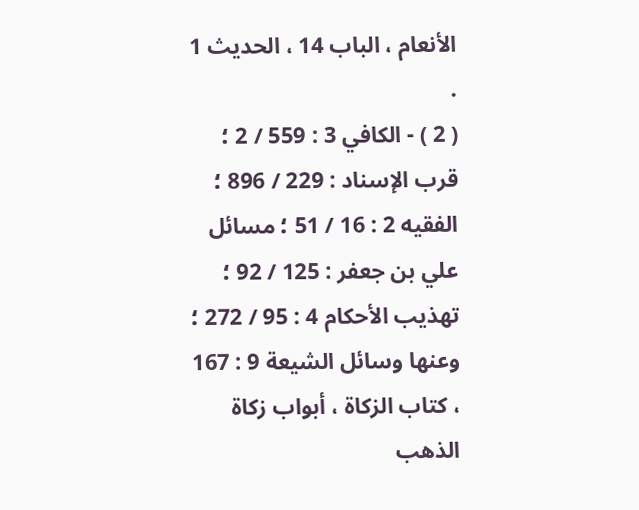الأنعام ، الباب 14 ، الحديث 1 .
( 2 ) - الكافي 3 : 559 / 2 ؛ قرب الإسناد : 229 / 896 ؛ الفقيه 2 : 16 / 51 ؛ مسائل علي بن جعفر : 125 / 92 ؛ تهذيب الأحكام 4 : 95 / 272 ؛ وعنها وسائل الشيعة 9 : 167 ، كتاب الزكاة ، أبواب زكاة الذهب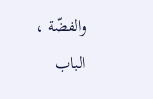والفضّة ، الباب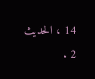14 ، الحديث 2 .